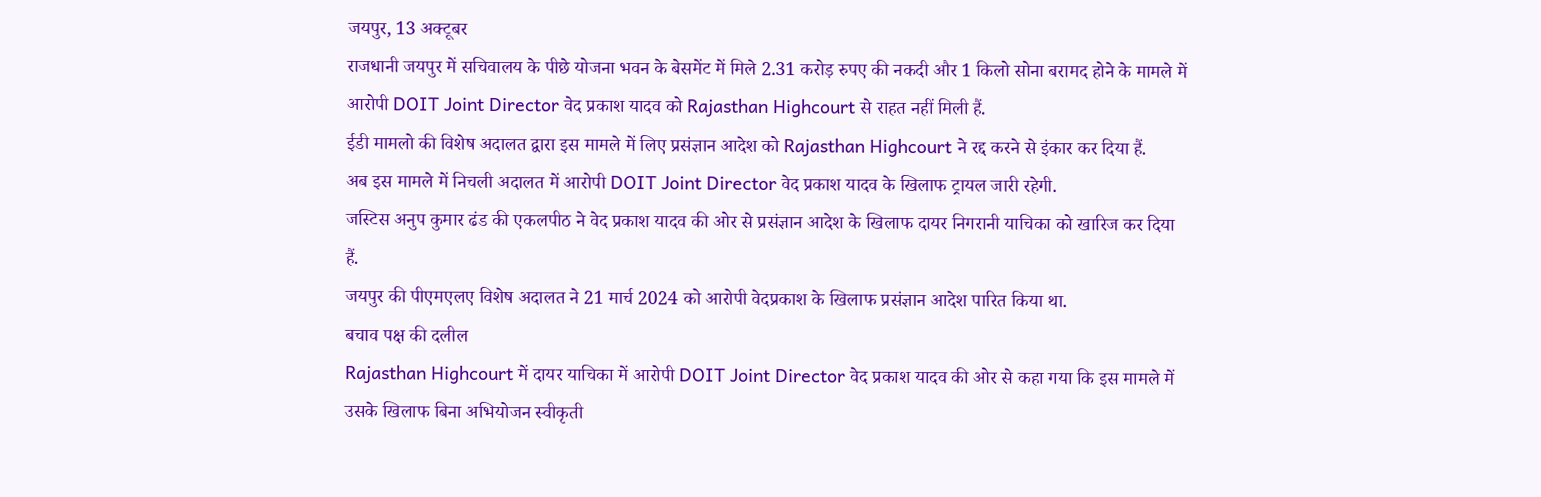जयपुर, 13 अक्टूबर
राजधानी जयपुर में सचिवालय के पीछे योजना भवन के बेसमेंट में मिले 2.31 करोड़ रुपए की नकदी और 1 किलो सोना बरामद होने के मामले में आरोपी DOIT Joint Director वेद प्रकाश यादव को Rajasthan Highcourt से राहत नहीं मिली हैं.
ईडी मामलो की विशेष अदालत द्वारा इस मामले में लिए प्रसंज्ञान आदेश को Rajasthan Highcourt ने रद्द करने से इंकार कर दिया हैं.
अब इस मामले में निचली अदालत में आरोपी DOIT Joint Director वेद प्रकाश यादव के खिलाफ ट्रायल जारी रहेगी.
जस्टिस अनुप कुमार ढंड की एकलपीठ ने वेद प्रकाश यादव की ओर से प्रसंज्ञान आदेश के खिलाफ दायर निगरानी याचिका को खारिज कर दिया हैं.
जयपुर की पीएमएलए विशेष अदालत ने 21 मार्च 2024 को आरोपी वेदप्रकाश के खिलाफ प्रसंज्ञान आदेश पारित किया था.
बचाव पक्ष की दलील
Rajasthan Highcourt में दायर याचिका में आरोपी DOIT Joint Director वेद प्रकाश यादव की ओर से कहा गया कि इस मामले में उसके खिलाफ बिना अभियोजन स्वीकृती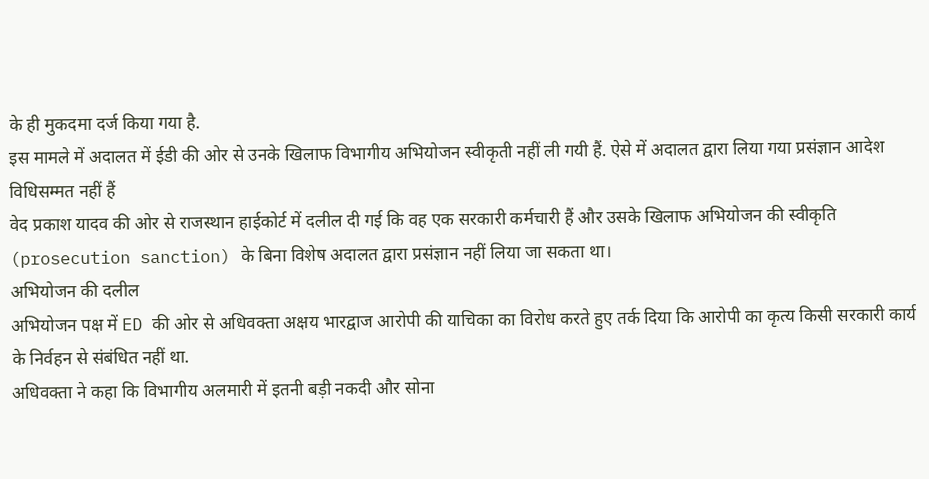के ही मुकदमा दर्ज किया गया है.
इस मामले में अदालत में ईडी की ओर से उनके खिलाफ विभागीय अभियोजन स्वीकृती नहीं ली गयी हैं. ऐसे में अदालत द्वारा लिया गया प्रसंज्ञान आदेश विधिसम्मत नहीं हैं
वेद प्रकाश यादव की ओर से राजस्थान हाईकोर्ट में दलील दी गई कि वह एक सरकारी कर्मचारी हैं और उसके खिलाफ अभियोजन की स्वीकृति (prosecution sanction) के बिना विशेष अदालत द्वारा प्रसंज्ञान नहीं लिया जा सकता था।
अभियोजन की दलील
अभियोजन पक्ष में ED की ओर से अधिवक्ता अक्षय भारद्वाज आरोपी की याचिका का विरोध करते हुए तर्क दिया कि आरोपी का कृत्य किसी सरकारी कार्य के निर्वहन से संबंधित नहीं था.
अधिवक्ता ने कहा कि विभागीय अलमारी में इतनी बड़ी नकदी और सोना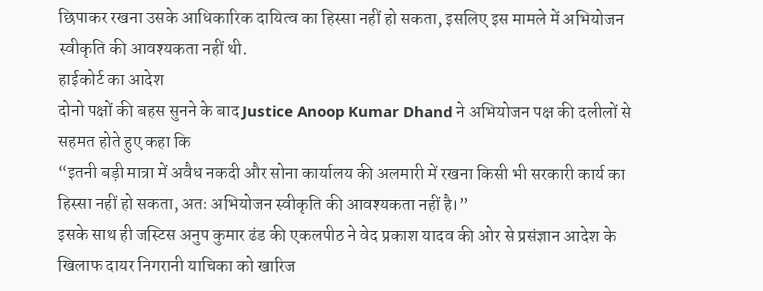छिपाकर रखना उसके आधिकारिक दायित्व का हिस्सा नहीं हो सकता, इसलिए इस मामले में अभियोजन स्वीकृति की आवश्यकता नहीं थी.
हाईकोर्ट का आदेश
दोनो पक्षों की बहस सुनने के बाद Justice Anoop Kumar Dhand ने अभियोजन पक्ष की दलीलों से सहमत होते हुए कहा कि
“इतनी बड़ी मात्रा में अवैध नकदी और सोना कार्यालय की अलमारी में रखना किसी भी सरकारी कार्य का हिस्सा नहीं हो सकता, अतः अभियोजन स्वीकृति की आवश्यकता नहीं है।”
इसके साथ ही जस्टिस अनुप कुमार ढंड की एकलपीठ ने वेद प्रकाश यादव की ओर से प्रसंज्ञान आदेश के खिलाफ दायर निगरानी याचिका को खारिज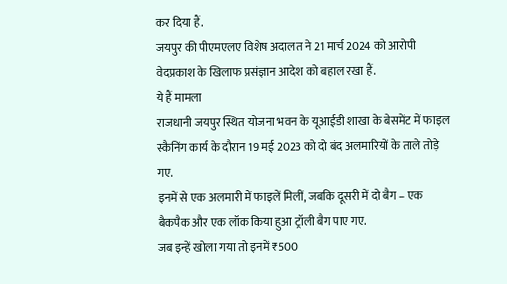कर दिया हैं.
जयपुर की पीएमएलए विशेष अदालत ने 21 मार्च 2024 को आरोपी वेदप्रकाश के खिलाफ प्रसंज्ञान आदेश को बहाल रखा हैं.
ये हैं मामला
राजधानी जयपुर स्थित योजना भवन के यूआईडी शाखा के बेसमेंट में फाइल स्कैनिंग कार्य के दौरान 19 मई 2023 को दो बंद अलमारियों के ताले तोड़े गए.
इनमें से एक अलमारी में फाइलें मिलीं, जबकि दूसरी में दो बैग – एक बैकपैक और एक लॉक किया हुआ ट्रॉली बैग पाए गए.
जब इन्हें खोला गया तो इनमें ₹500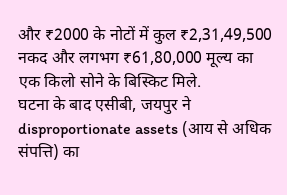और ₹2000 के नोटों में कुल ₹2,31,49,500 नकद और लगभग ₹61,80,000 मूल्य का एक किलो सोने के बिस्किट मिले.
घटना के बाद एसीबी, जयपुर ने disproportionate assets (आय से अधिक संपत्ति) का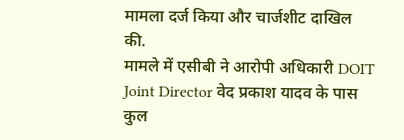मामला दर्ज किया और चार्जशीट दाखिल की.
मामले में एसीबी ने आरोपी अधिकारी DOIT Joint Director वेद प्रकाश यादव के पास कुल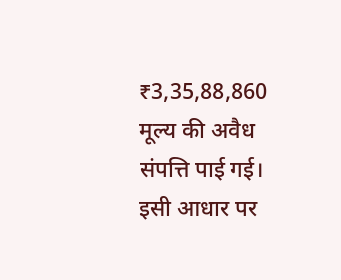₹3,35,88,860 मूल्य की अवैध संपत्ति पाई गई।
इसी आधार पर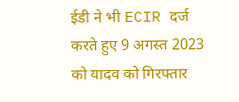ईडी ने भी ECIR दर्ज करते हुए 9 अगस्त 2023 को यादव को गिरफ्तार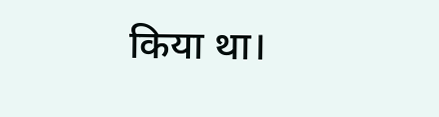किया था।